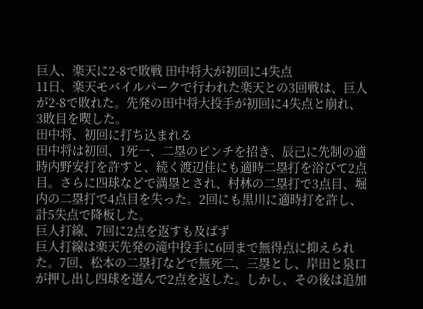巨人、楽天に2-8で敗戦 田中将大が初回に4失点
11日、楽天モバイルパークで行われた楽天との3回戦は、巨人が2-8で敗れた。先発の田中将大投手が初回に4失点と崩れ、3敗目を喫した。
田中将、初回に打ち込まれる
田中将は初回、1死一、二塁のピンチを招き、辰己に先制の適時内野安打を許すと、続く渡辺佳にも適時二塁打を浴びて2点目。さらに四球などで満塁とされ、村林の二塁打で3点目、堀内の二塁打で4点目を失った。2回にも黒川に適時打を許し、計5失点で降板した。
巨人打線、7回に2点を返すも及ばず
巨人打線は楽天先発の滝中投手に6回まで無得点に抑えられた。7回、松本の二塁打などで無死二、三塁とし、岸田と泉口が押し出し四球を選んで2点を返した。しかし、その後は追加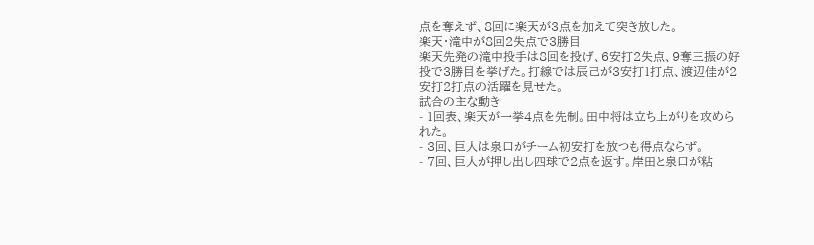点を奪えず、8回に楽天が3点を加えて突き放した。
楽天・滝中が8回2失点で3勝目
楽天先発の滝中投手は8回を投げ、6安打2失点、9奪三振の好投で3勝目を挙げた。打線では辰己が3安打1打点、渡辺佳が2安打2打点の活躍を見せた。
試合の主な動き
- 1回表、楽天が一挙4点を先制。田中将は立ち上がりを攻められた。
- 3回、巨人は泉口がチーム初安打を放つも得点ならず。
- 7回、巨人が押し出し四球で2点を返す。岸田と泉口が粘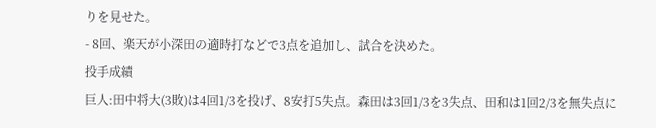りを見せた。
- 8回、楽天が小深田の適時打などで3点を追加し、試合を決めた。
投手成績
巨人:田中将大(3敗)は4回1/3を投げ、8安打5失点。森田は3回1/3を3失点、田和は1回2/3を無失点に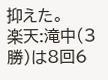抑えた。
楽天:滝中(3勝)は8回6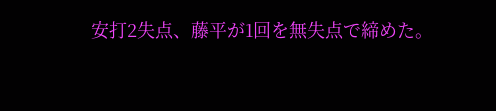安打2失点、藤平が1回を無失点で締めた。